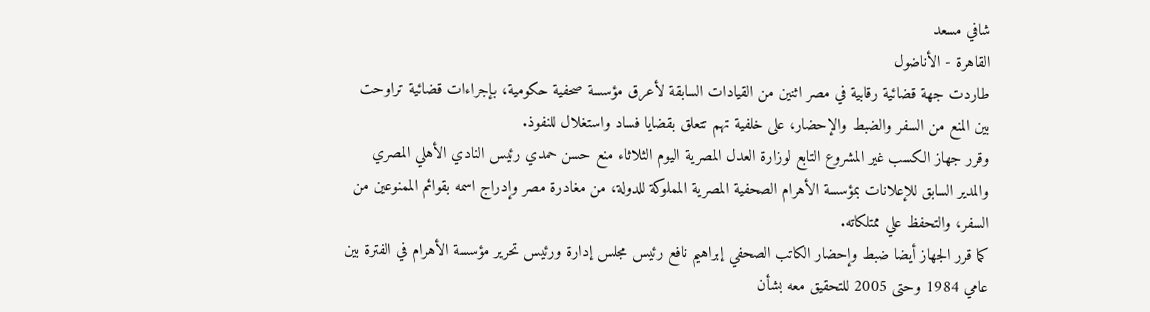شافي مسعد
القاهرة - الأناضول
طاردت جهة قضائية رقابية في مصر اثنين من القيادات السابقة لأعرق مؤسسة صحفية حكومية، بإجراءات قضائية تراوحت بين المنع من السفر والضبط والإحضار، على خلفية تهم تتعلق بقضايا فساد واستغلال للنفوذ.
وقرر جهاز الكسب غير المشروع التابع لوزارة العدل المصرية اليوم الثلاثاء منع حسن حمدي رئيس النادي الأهلي المصري والمدير السابق للإعلانات بمؤسسة الأهرام الصحفية المصرية المملوكة للدولة، من مغادرة مصر وإدراج اسمه بقوائم الممنوعين من السفر، والتحفظ علي ممتلكاته.
كما قرر الجهاز أيضا ضبط وإحضار الكاتب الصحفي إبراهيم نافع رئيس مجلس إدارة ورئيس تحرير مؤسسة الأهرام في الفترة بين عامي 1984 وحتى 2005 للتحقيق معه بشأن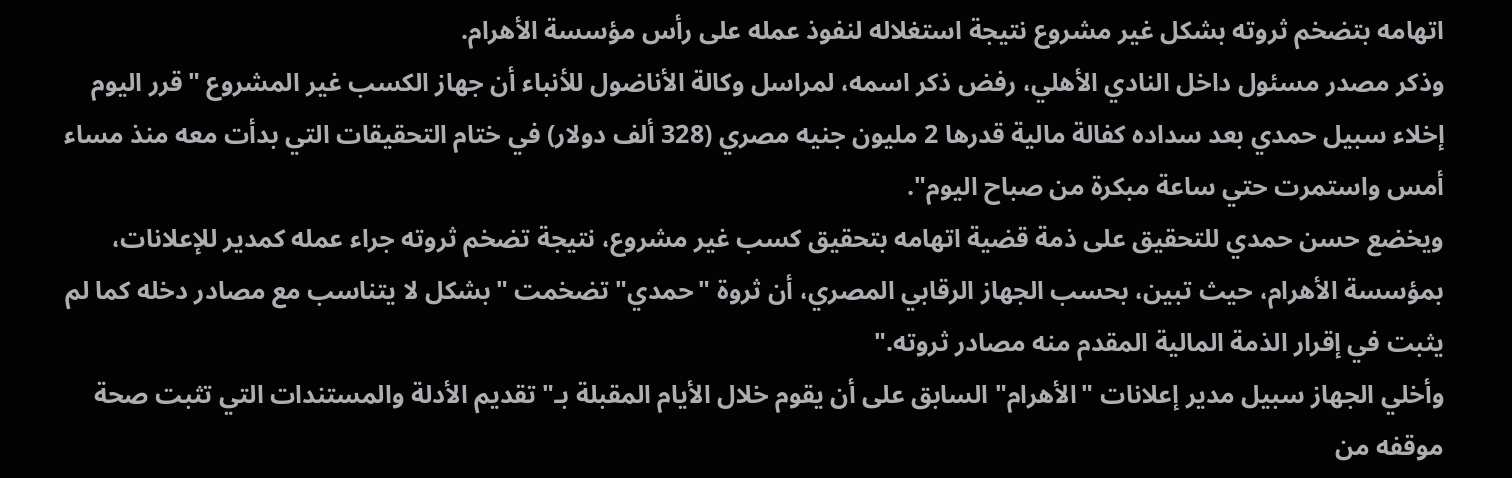اتهامه بتضخم ثروته بشكل غير مشروع نتيجة استغلاله لنفوذ عمله على رأس مؤسسة الأهرام.
وذكر مصدر مسئول داخل النادي الأهلي، رفض ذكر اسمه، لمراسل وكالة الأناضول للأنباء أن جهاز الكسب غير المشروع "قرر اليوم إخلاء سبيل حمدي بعد سداده كفالة مالية قدرها 2 مليون جنيه مصري (328 ألف دولار) في ختام التحقيقات التي بدأت معه منذ مساء أمس واستمرت حتي ساعة مبكرة من صباح اليوم".
ويخضع حسن حمدي للتحقيق على ذمة قضية اتهامه بتحقيق كسب غير مشروع، نتيجة تضخم ثروته جراء عمله كمدير للإعلانات، بمؤسسة الأهرام، حيث تبين، بحسب الجهاز الرقابي المصري، أن ثروة "حمدي" تضخمت "بشكل لا يتناسب مع مصادر دخله كما لم يثبت في إقرار الذمة المالية المقدم منه مصادر ثروته."
وأخلي الجهاز سبيل مدير إعلانات "الأهرام" السابق على أن يقوم خلال الأيام المقبلة بـ"تقديم الأدلة والمستندات التي تثبت صحة موقفه من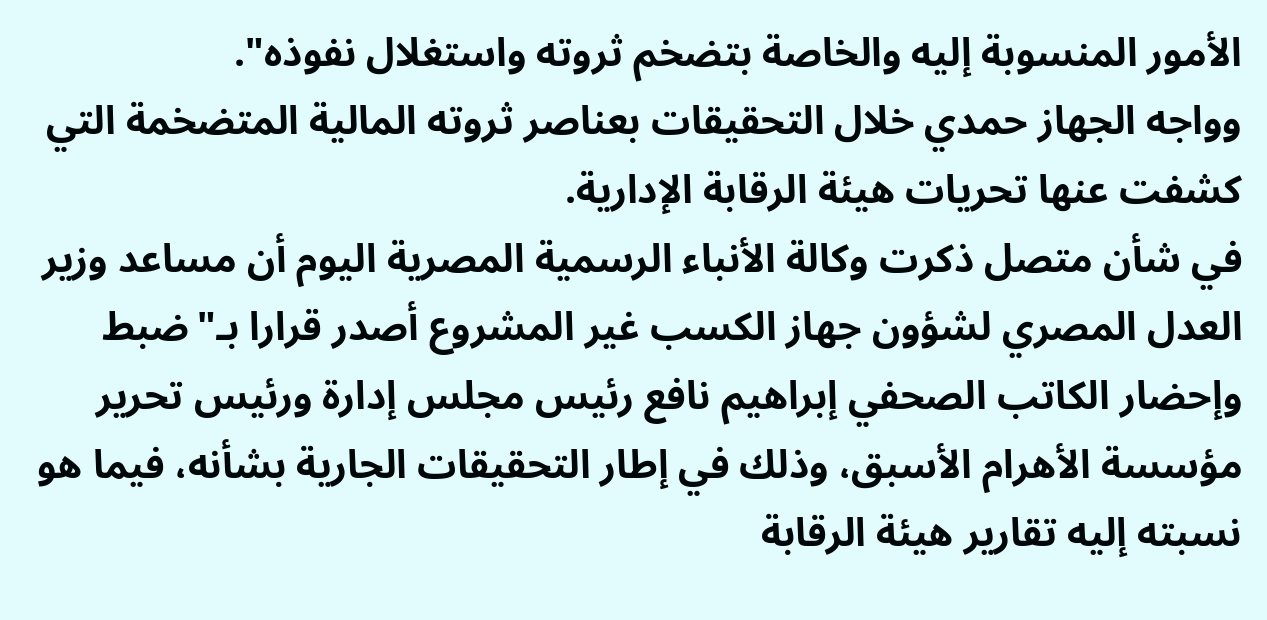الأمور المنسوبة إليه والخاصة بتضخم ثروته واستغلال نفوذه".
وواجه الجهاز حمدي خلال التحقيقات بعناصر ثروته المالية المتضخمة التي كشفت عنها تحريات هيئة الرقابة الإدارية.
في شأن متصل ذكرت وكالة الأنباء الرسمية المصرية اليوم أن مساعد وزير العدل المصري لشؤون جهاز الكسب غير المشروع أصدر قرارا بـ"ضبط وإحضار الكاتب الصحفي إبراهيم نافع رئيس مجلس إدارة ورئيس تحرير مؤسسة الأهرام الأسبق، وذلك في إطار التحقيقات الجارية بشأنه، فيما هو نسبته إليه تقارير هيئة الرقابة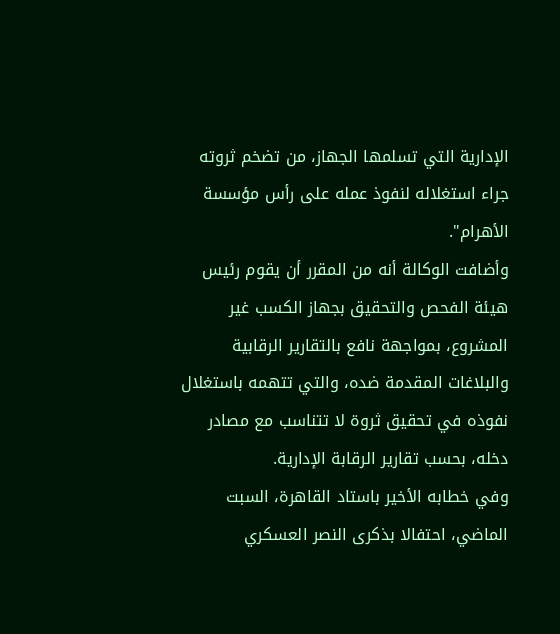الإدارية التي تسلمها الجهاز، من تضخم ثروته جراء استغلاله لنفوذ عمله على رأس مؤسسة الأهرام".
وأضافت الوكالة أنه من المقرر أن يقوم رئيس هيئة الفحص والتحقيق بجهاز الكسب غير المشروع، بمواجهة نافع بالتقارير الرقابية والبلاغات المقدمة ضده، والتي تتهمه باستغلال نفوذه في تحقيق ثروة لا تتناسب مع مصادر دخله، بحسب تقارير الرقابة الإدارية.
وفي خطابه الأخير باستاد القاهرة، السبت الماضي، احتفالا بذكرى النصر العسكري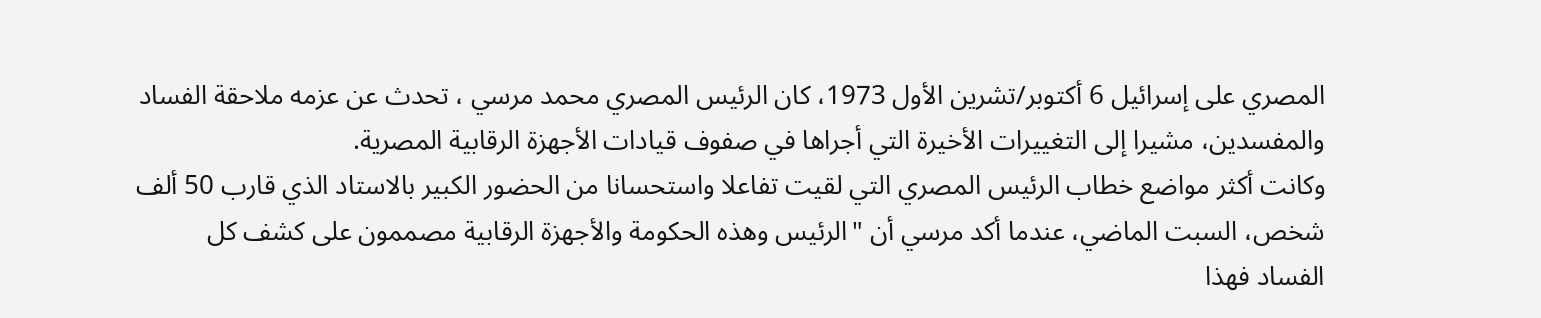المصري على إسرائيل 6 أكتوبر/تشرين الأول 1973، كان الرئيس المصري محمد مرسي ، تحدث عن عزمه ملاحقة الفساد والمفسدين، مشيرا إلى التغييرات الأخيرة التي أجراها في صفوف قيادات الأجهزة الرقابية المصرية.
وكانت أكثر مواضع خطاب الرئيس المصري التي لقيت تفاعلا واستحسانا من الحضور الكبير بالاستاد الذي قارب 50 ألف شخص، السبت الماضي، عندما أكد مرسي أن "الرئيس وهذه الحكومة والأجهزة الرقابية مصممون على كشف كل الفساد فهذا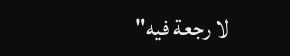لا رجعة فيه"